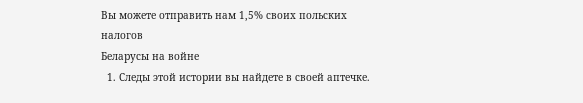Вы можете отправить нам 1,5% своих польских налогов
Беларусы на войне
  1. Следы этой истории вы найдете в своей аптечке.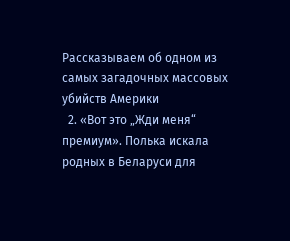Рассказываем об одном из самых загадочных массовых убийств Америки
  2. «Вот это „Жди меня“ премиум». Полька искала родных в Беларуси для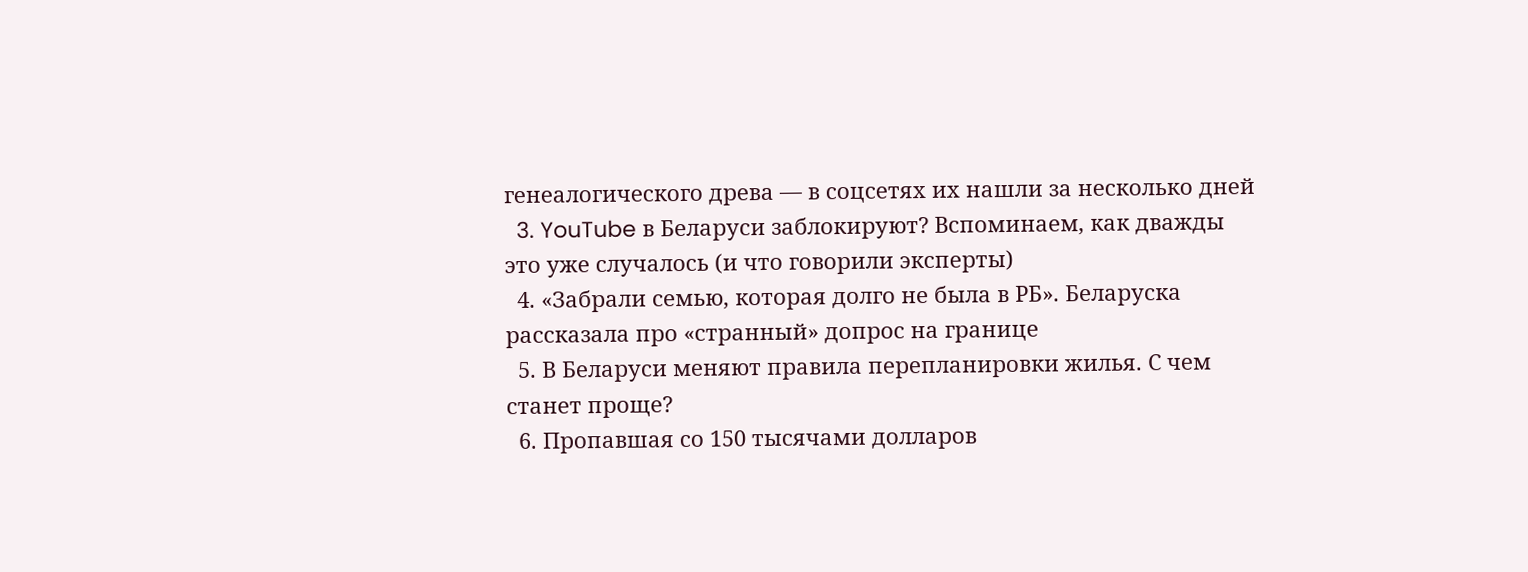генеалогического древа — в соцсетях их нашли за несколько дней
  3. YouTube в Беларуси заблокируют? Вспоминаем, как дважды это уже случалось (и что говорили эксперты)
  4. «Забрали семью, которая долго не была в РБ». Беларуска рассказала про «странный» допрос на границе
  5. В Беларуси меняют правила перепланировки жилья. С чем станет проще?
  6. Пропавшая со 150 тысячами долларов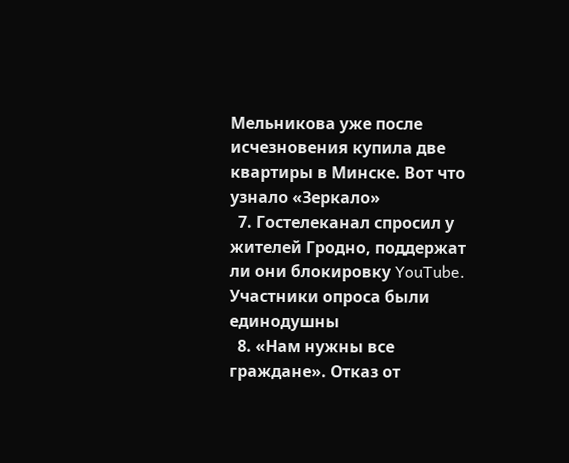Мельникова уже после исчезновения купила две квартиры в Минске. Вот что узнало «Зеркало»
  7. Гостелеканал спросил у жителей Гродно, поддержат ли они блокировку YouTube. Участники опроса были единодушны
  8. «Нам нужны все граждане». Отказ от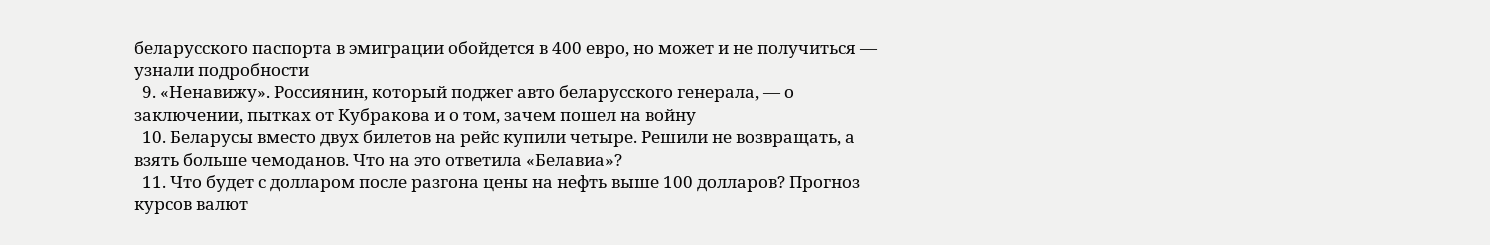беларусского паспорта в эмиграции обойдется в 400 евро, но может и не получиться — узнали подробности
  9. «Ненавижу». Россиянин, который поджег авто беларусского генерала, — о заключении, пытках от Кубракова и о том, зачем пошел на войну
  10. Беларусы вместо двух билетов на рейс купили четыре. Решили не возвращать, а взять больше чемоданов. Что на это ответила «Белавиа»?
  11. Что будет с долларом после разгона цены на нефть выше 100 долларов? Прогноз курсов валют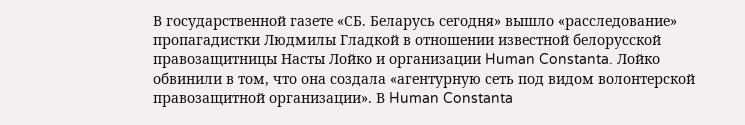В государственной газете «СБ. Беларусь сегодня» вышло «расследование» пропагадистки Людмилы Гладкой в отношении известной белорусской правозащитницы Насты Лойко и организации Human Constanta. Лойко обвинили в том, что она создала «агентурную сеть под видом волонтерской правозащитной организации». В Human Constanta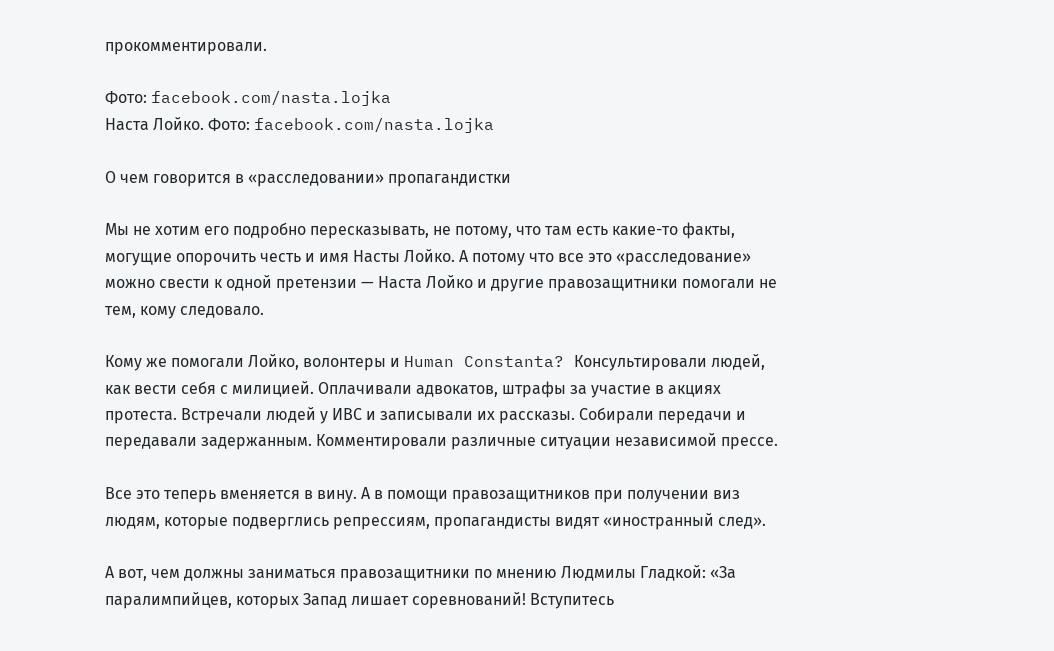прокомментировали.

Фото: facebook.com/nasta.lojka
Наста Лойко. Фото: facebook.com/nasta.lojka

О чем говорится в «расследовании» пропагандистки

Мы не хотим его подробно пересказывать, не потому, что там есть какие-то факты, могущие опорочить честь и имя Насты Лойко. А потому что все это «расследование» можно свести к одной претензии — Наста Лойко и другие правозащитники помогали не тем, кому следовало.

Кому же помогали Лойко, волонтеры и Human Constanta? Консультировали людей, как вести себя с милицией. Оплачивали адвокатов, штрафы за участие в акциях протеста. Встречали людей у ИВС и записывали их рассказы. Собирали передачи и передавали задержанным. Комментировали различные ситуации независимой прессе.

Все это теперь вменяется в вину. А в помощи правозащитников при получении виз людям, которые подверглись репрессиям, пропагандисты видят «иностранный след».

А вот, чем должны заниматься правозащитники по мнению Людмилы Гладкой: «За паралимпийцев, которых Запад лишает соревнований! Вступитесь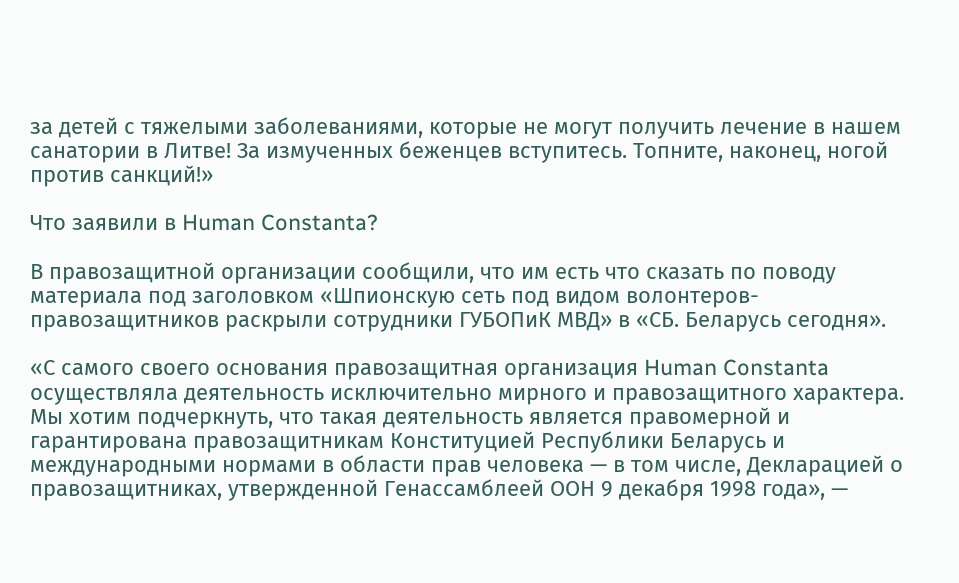за детей с тяжелыми заболеваниями, которые не могут получить лечение в нашем санатории в Литве! За измученных беженцев вступитесь. Топните, наконец, ногой против санкций!»

Что заявили в Human Constanta?

В правозащитной организации сообщили, что им есть что сказать по поводу материала под заголовком «Шпионскую сеть под видом волонтеров-правозащитников раскрыли сотрудники ГУБОПиК МВД» в «СБ. Беларусь сегодня».

«С самого своего основания правозащитная организация Human Constanta осуществляла деятельность исключительно мирного и правозащитного характера. Мы хотим подчеркнуть, что такая деятельность является правомерной и гарантирована правозащитникам Конституцией Республики Беларусь и международными нормами в области прав человека — в том числе, Декларацией о правозащитниках, утвержденной Генассамблеей ООН 9 декабря 1998 года», —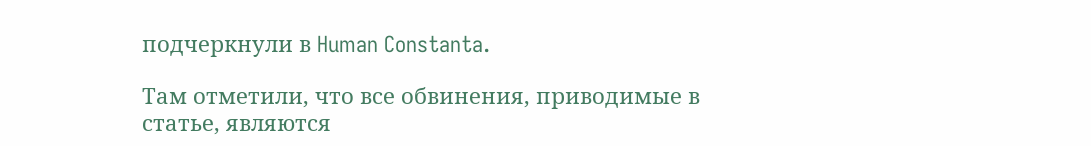подчеркнули в Human Constanta.

Там отметили, что все обвинения, приводимые в статье, являются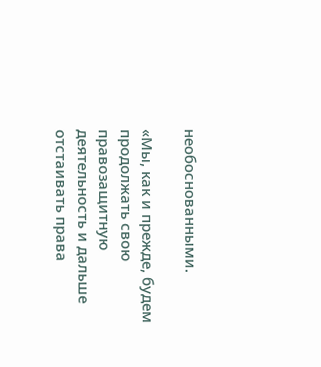необоснованными.

«Мы, как и прежде, будем продолжать свою правозащитную деятельность и дальше отстаивать права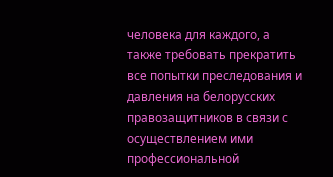человека для каждого, а также требовать прекратить все попытки преследования и давления на белорусских правозащитников в связи с осуществлением ими профессиональной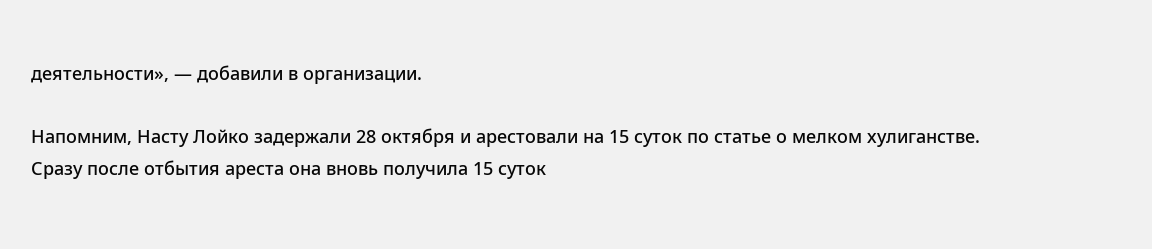деятельности», — добавили в организации.

Напомним, Насту Лойко задержали 28 октября и арестовали на 15 суток по статье о мелком хулиганстве. Сразу после отбытия ареста она вновь получила 15 суток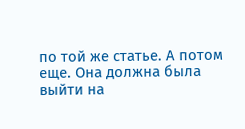по той же статье. А потом еще. Она должна была выйти на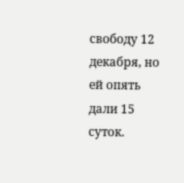свободу 12 декабря, но ей опять дали 15 суток.